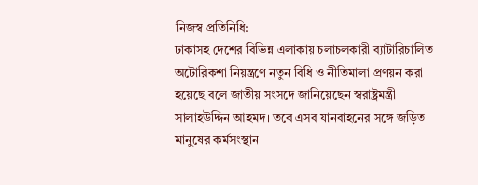নিজস্ব প্রতিনিধি:
ঢাকাসহ দেশের বিভিন্ন এলাকায় চলাচলকারী ব্যাটারিচালিত অটোরিকশা নিয়ন্ত্রণে নতুন বিধি ও নীতিমালা প্রণয়ন করা হয়েছে বলে জাতীয় সংসদে জানিয়েছেন স্বরাষ্ট্রমন্ত্রী সালাহউদ্দিন আহমদ। তবে এসব যানবাহনের সঙ্গে জড়িত মানুষের কর্মসংস্থান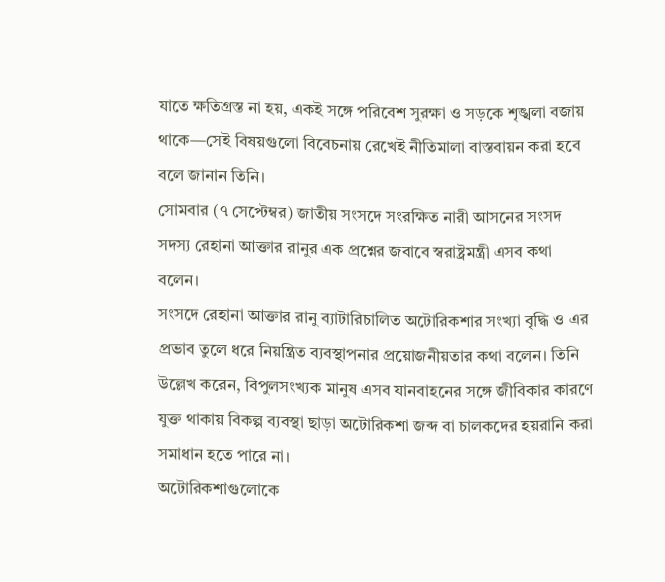যাতে ক্ষতিগ্রস্ত না হয়, একই সঙ্গে পরিবেশ সুরক্ষা ও সড়কে শৃঙ্খলা বজায় থাকে—সেই বিষয়গুলো বিবেচনায় রেখেই নীতিমালা বাস্তবায়ন করা হবে বলে জানান তিনি।
সোমবার (৭ সেপ্টেম্বর) জাতীয় সংসদে সংরক্ষিত নারী আসনের সংসদ সদস্য রেহানা আক্তার রানুর এক প্রশ্নের জবাবে স্বরাষ্ট্রমন্ত্রী এসব কথা বলেন।
সংসদে রেহানা আক্তার রানু ব্যাটারিচালিত অটোরিকশার সংখ্যা বৃদ্ধি ও এর প্রভাব তুলে ধরে নিয়ন্ত্রিত ব্যবস্থাপনার প্রয়োজনীয়তার কথা বলেন। তিনি উল্লেখ করেন, বিপুলসংখ্যক মানুষ এসব যানবাহনের সঙ্গে জীবিকার কারণে যুক্ত থাকায় বিকল্প ব্যবস্থা ছাড়া অটোরিকশা জব্দ বা চালকদের হয়রানি করা সমাধান হতে পারে না।
অটোরিকশাগুলোকে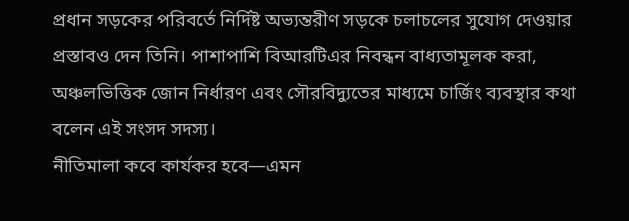প্রধান সড়কের পরিবর্তে নির্দিষ্ট অভ্যন্তরীণ সড়কে চলাচলের সুযোগ দেওয়ার প্রস্তাবও দেন তিনি। পাশাপাশি বিআরটিএর নিবন্ধন বাধ্যতামূলক করা, অঞ্চলভিত্তিক জোন নির্ধারণ এবং সৌরবিদ্যুতের মাধ্যমে চার্জিং ব্যবস্থার কথা বলেন এই সংসদ সদস্য।
নীতিমালা কবে কার্যকর হবে—এমন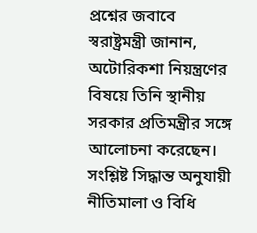প্রশ্নের জবাবে স্বরাষ্ট্রমন্ত্রী জানান, অটোরিকশা নিয়ন্ত্রণের বিষয়ে তিনি স্থানীয় সরকার প্রতিমন্ত্রীর সঙ্গে আলোচনা করেছেন। সংশ্লিষ্ট সিদ্ধান্ত অনুযায়ী নীতিমালা ও বিধি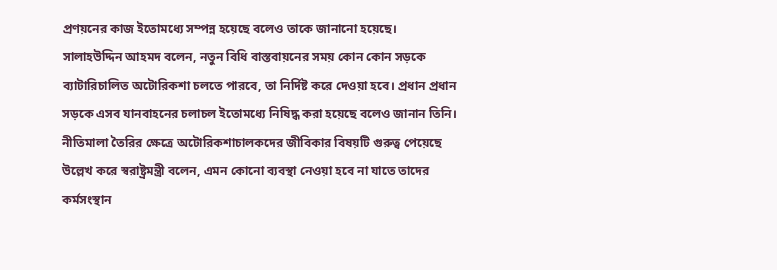প্রণয়নের কাজ ইতোমধ্যে সম্পন্ন হয়েছে বলেও তাকে জানানো হয়েছে।
সালাহউদ্দিন আহমদ বলেন, নতুন বিধি বাস্তবায়নের সময় কোন কোন সড়কে ব্যাটারিচালিত অটোরিকশা চলতে পারবে, তা নির্দিষ্ট করে দেওয়া হবে। প্রধান প্রধান সড়কে এসব যানবাহনের চলাচল ইতোমধ্যে নিষিদ্ধ করা হয়েছে বলেও জানান তিনি।
নীতিমালা তৈরির ক্ষেত্রে অটোরিকশাচালকদের জীবিকার বিষয়টি গুরুত্ব পেয়েছে উল্লেখ করে স্বরাষ্ট্রমন্ত্রী বলেন, এমন কোনো ব্যবস্থা নেওয়া হবে না যাতে তাদের কর্মসংস্থান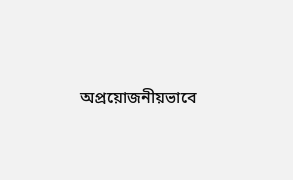অপ্রয়োজনীয়ভাবে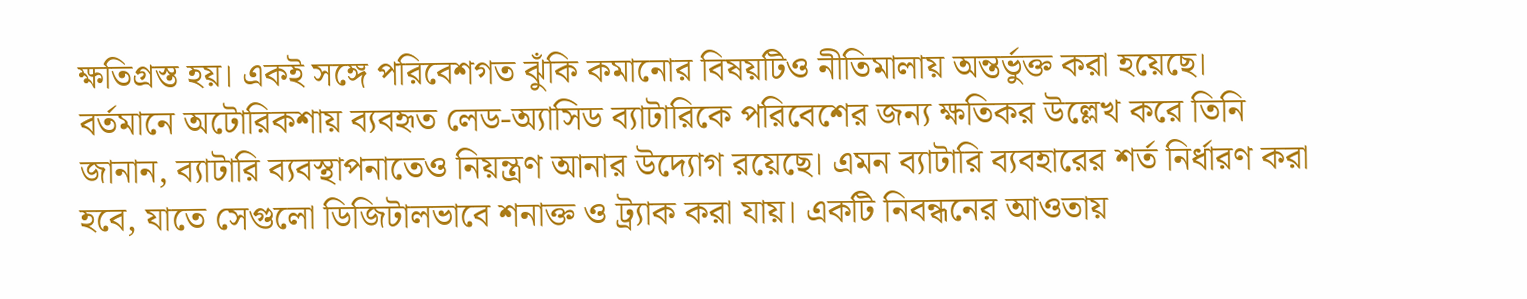ক্ষতিগ্রস্ত হয়। একই সঙ্গে পরিবেশগত ঝুঁকি কমানোর বিষয়টিও নীতিমালায় অন্তর্ভুক্ত করা হয়েছে।
বর্তমানে অটোরিকশায় ব্যবহৃত লেড-অ্যাসিড ব্যাটারিকে পরিবেশের জন্য ক্ষতিকর উল্লেখ করে তিনি জানান, ব্যাটারি ব্যবস্থাপনাতেও নিয়ন্ত্রণ আনার উদ্যোগ রয়েছে। এমন ব্যাটারি ব্যবহারের শর্ত নির্ধারণ করা হবে, যাতে সেগুলো ডিজিটালভাবে শনাক্ত ও ট্র্যাক করা যায়। একটি নিবন্ধনের আওতায়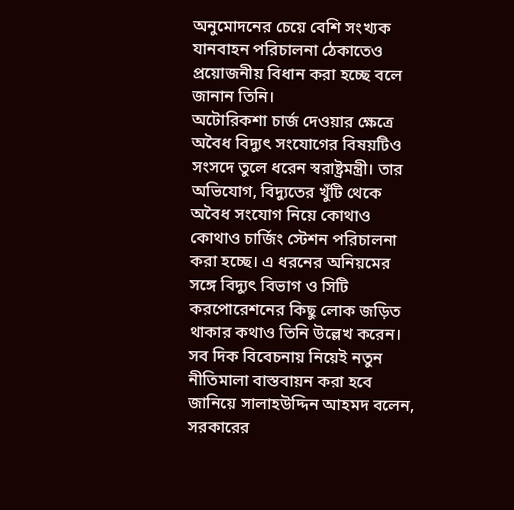অনুমোদনের চেয়ে বেশি সংখ্যক যানবাহন পরিচালনা ঠেকাতেও প্রয়োজনীয় বিধান করা হচ্ছে বলে জানান তিনি।
অটোরিকশা চার্জ দেওয়ার ক্ষেত্রে অবৈধ বিদ্যুৎ সংযোগের বিষয়টিও সংসদে তুলে ধরেন স্বরাষ্ট্রমন্ত্রী। তার অভিযোগ, বিদ্যুতের খুঁটি থেকে অবৈধ সংযোগ নিয়ে কোথাও কোথাও চার্জিং স্টেশন পরিচালনা করা হচ্ছে। এ ধরনের অনিয়মের সঙ্গে বিদ্যুৎ বিভাগ ও সিটি করপোরেশনের কিছু লোক জড়িত থাকার কথাও তিনি উল্লেখ করেন।
সব দিক বিবেচনায় নিয়েই নতুন নীতিমালা বাস্তবায়ন করা হবে জানিয়ে সালাহউদ্দিন আহমদ বলেন, সরকারের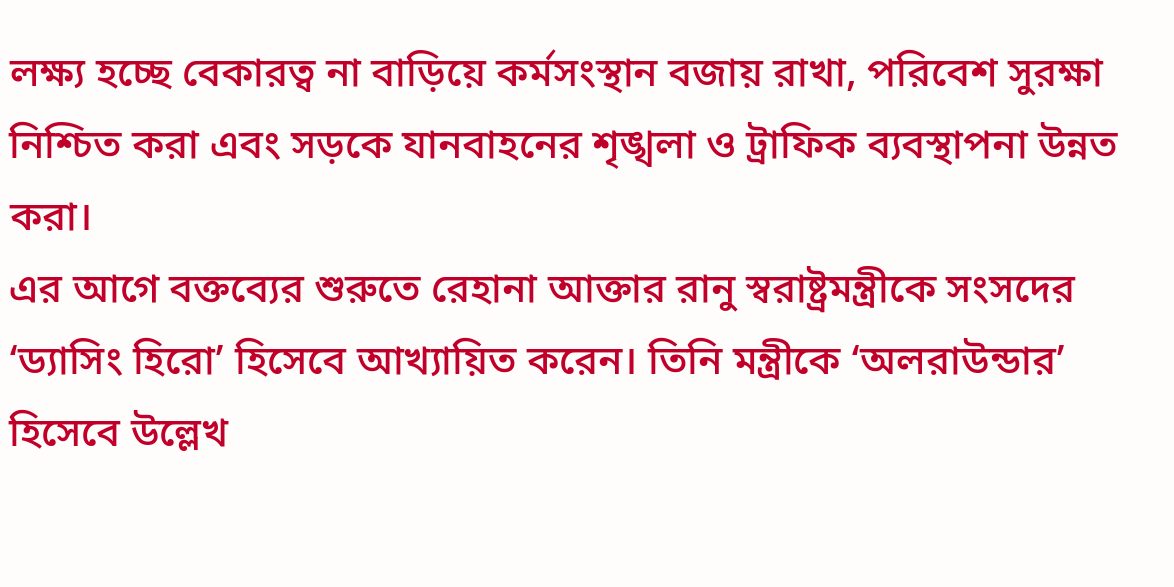লক্ষ্য হচ্ছে বেকারত্ব না বাড়িয়ে কর্মসংস্থান বজায় রাখা, পরিবেশ সুরক্ষা নিশ্চিত করা এবং সড়কে যানবাহনের শৃঙ্খলা ও ট্রাফিক ব্যবস্থাপনা উন্নত করা।
এর আগে বক্তব্যের শুরুতে রেহানা আক্তার রানু স্বরাষ্ট্রমন্ত্রীকে সংসদের ‘ড্যাসিং হিরো’ হিসেবে আখ্যায়িত করেন। তিনি মন্ত্রীকে ‘অলরাউন্ডার’ হিসেবে উল্লেখ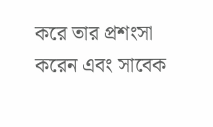করে তার প্রশংসা করেন এবং সাবেক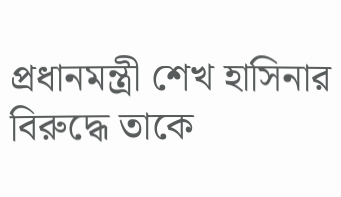প্রধানমন্ত্রী শেখ হাসিনার বিরুদ্ধে তাকে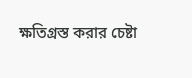ক্ষতিগ্রস্ত করার চেষ্টা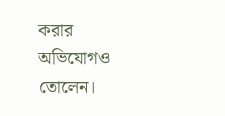করার অভিযোগও তোলেন।